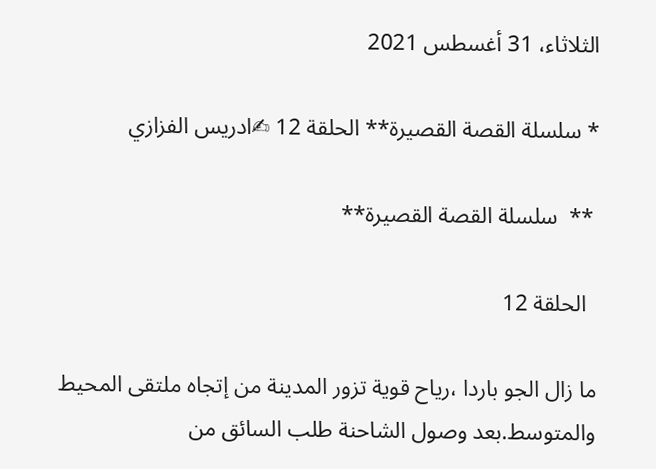الثلاثاء، 31 أغسطس 2021

* سلسلة القصة القصيرة** الحلقة 12 ✍ادريس الفزازي

 **  سلسلة القصة القصيرة**

  الحلقة 12

ما زال الجو باردا ،رياح قوية تزور المدينة من إتجاه ملتقى المحيط والمتوسط.بعد وصول الشاحنة طلب السائق من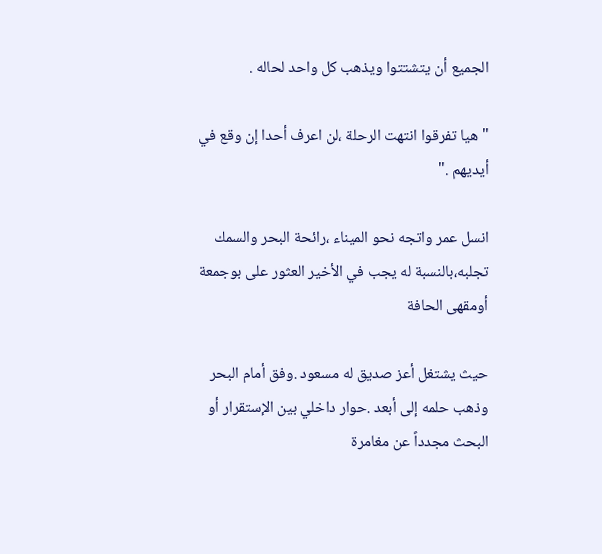الجميع أن يتشتتوا ويذهب كل واحد لحاله .

"هيا تفرقوا انتهت الرحلة ،لن اعرف أحدا إن وقع في أيديهم ."

انسل عمر واتجه نحو الميناء ،رائحة البحر والسمك تجلبه،بالنسبة له يجب في الأخير العثور على بوجمعة أومقهى الحافة

حيث يشتغل أعز صديق له مسعود .وفق أمام البحر وذهب حلمه إلى أبعد .حوار داخلي بين الإستقرار أو البحث مجدداً عن مغامرة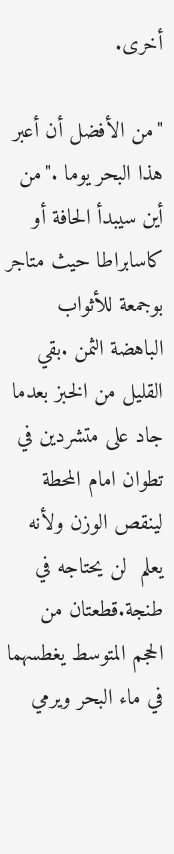أخرى.

"من الأفضل أن أعبر هذا البحر يوما ."من أين سيبدأ الحافة أو كاسابراطا حيث متاجر بوجمعة للأثواب الباهضة الثمن .بقي القليل من الخبز بعدما جاد على متشردين في تطوان امام المحطة لينقص الوزن ولأنه يعلم  لن يحتاجه في طنجة.قطعتان من الحجم المتوسط يغطسهما في ماء البحر ويرمي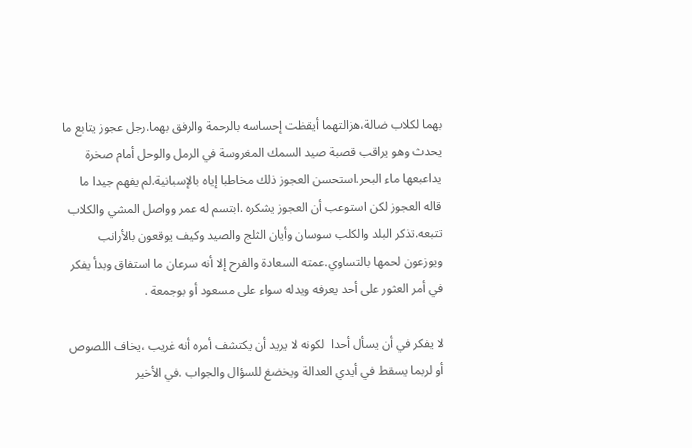بهما لكلاب ضالة،هزالتهما أيقظت إحساسه بالرحمة والرفق بهما.رجل عجوز يتابع ما يحدث وهو يراقب قصبة صيد السمك المغروسة في الرمل والوحل أمام صخرة يداعبعها ماء البحر.استحسن العجوز ذلك مخاطبا إياه بالإسبانية.لم يفهم جيدا ما قاله العجوز لكن استوعب أن العجوز يشكره .ابتسم له عمر وواصل المشي والكلاب تتبعه.تذكر البلد والكلب سوسان وأيان الثلج والصيد وكيف يوقعون بالأرانب ويوزعون لحمها بالتساوي.عمته السعادة والفرح إلا أنه سرعان ما استفاق وبدأ يفكر في أمر العثور على أحد يعرفه ويدله سواء على مسعود أو بوجمعة .

لا يفكر في أن يسأل أحدا  لكونه لا يريد أن يكتشف أمره أنه غريب ،يخاف اللصوص أو لربما يسقط في أيدي العدالة ويخضغ للسؤال والجواب .في الأخير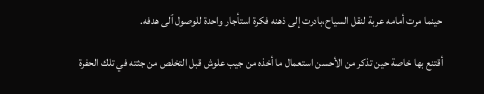حينما مرت أمامه عربة لنقل السياح،بادرت إلى ذهنه فكرة استأجار واحدة للوصول ٱلى هدفه.

أقتنع بها خاصة حين تذكر من الأحسن استعمال ما أخذه من جيب علوش قبل التخلص من جثته في تلك الحفرة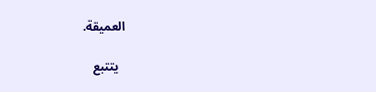العميقة.

  يتتبع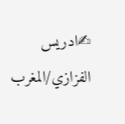✍ادريس الفزازي/المغرب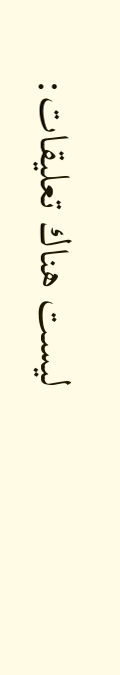ليست هناك تعليقات: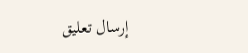إرسال تعليق